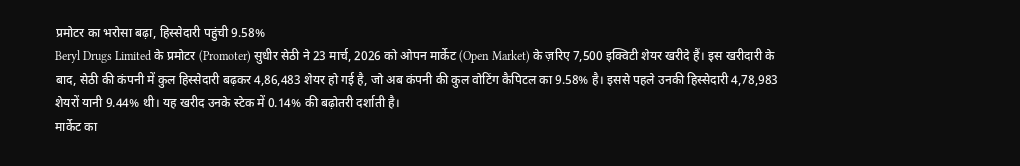प्रमोटर का भरोसा बढ़ा, हिस्सेदारी पहुंची 9.58%
Beryl Drugs Limited के प्रमोटर (Promoter) सुधीर सेठी ने 23 मार्च, 2026 को ओपन मार्केट (Open Market) के ज़रिए 7,500 इक्विटी शेयर खरीदे हैं। इस खरीदारी के बाद, सेठी की कंपनी में कुल हिस्सेदारी बढ़कर 4,86,483 शेयर हो गई है, जो अब कंपनी की कुल वोटिंग कैपिटल का 9.58% है। इससे पहले उनकी हिस्सेदारी 4,78,983 शेयरों यानी 9.44% थी। यह खरीद उनके स्टेक में 0.14% की बढ़ोतरी दर्शाती है।
मार्केट का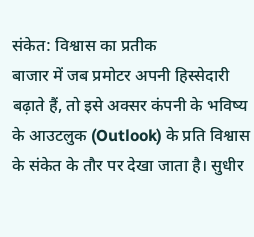संकेत: विश्वास का प्रतीक
बाजार में जब प्रमोटर अपनी हिस्सेदारी बढ़ाते हैं, तो इसे अक्सर कंपनी के भविष्य के आउटलुक (Outlook) के प्रति विश्वास के संकेत के तौर पर देखा जाता है। सुधीर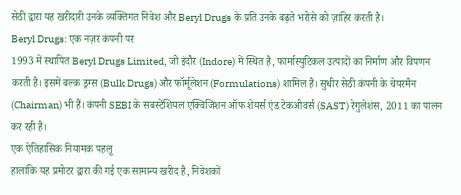सेठी द्वारा यह खरीदारी उनके व्यक्तिगत निवेश और Beryl Drugs के प्रति उनके बढ़ते भरोसे को ज़ाहिर करती है।
Beryl Drugs: एक नज़र कंपनी पर
1993 में स्थापित Beryl Drugs Limited, जो इंदौर (Indore) में स्थित है, फार्मास्युटिकल उत्पादों का निर्माण और विपणन करती है। इसमें बल्क ड्रग्स (Bulk Drugs) और फॉर्मूलेशन (Formulations) शामिल हैं। सुधीर सेठी कंपनी के चेयरमैन (Chairman) भी हैं। कंपनी SEBI के सबस्टेंशियल एक्विजिशन ऑफ शेयर्स एंड टेकओवर्स (SAST) रेगुलेशंस, 2011 का पालन कर रही है।
एक ऐतिहासिक नियामक पहलू
हालांकि यह प्रमोटर द्वारा की गई एक सामान्य खरीद है, निवेशकों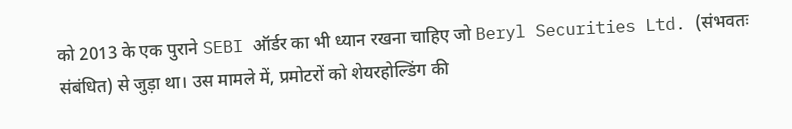को 2013 के एक पुराने SEBI ऑर्डर का भी ध्यान रखना चाहिए जो Beryl Securities Ltd. (संभवतः संबंधित) से जुड़ा था। उस मामले में, प्रमोटरों को शेयरहोल्डिंग की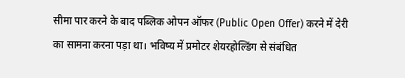सीमा पार करने के बाद पब्लिक ओपन ऑफर (Public Open Offer) करने में देरी का सामना करना पड़ा था। भविष्य में प्रमोटर शेयरहोल्डिंग से संबंधित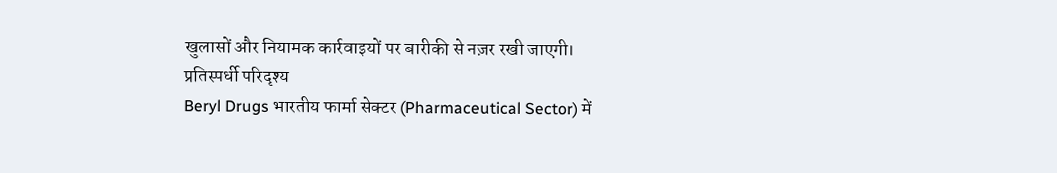खुलासों और नियामक कार्रवाइयों पर बारीकी से नज़र रखी जाएगी।
प्रतिस्पर्धी परिदृश्य
Beryl Drugs भारतीय फार्मा सेक्टर (Pharmaceutical Sector) में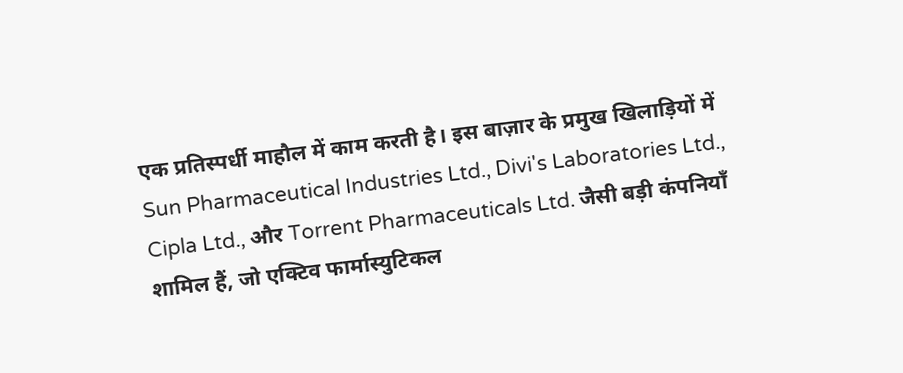एक प्रतिस्पर्धी माहौल में काम करती है। इस बाज़ार के प्रमुख खिलाड़ियों में Sun Pharmaceutical Industries Ltd., Divi's Laboratories Ltd., Cipla Ltd., और Torrent Pharmaceuticals Ltd. जैसी बड़ी कंपनियाँ शामिल हैं, जो एक्टिव फार्मास्युटिकल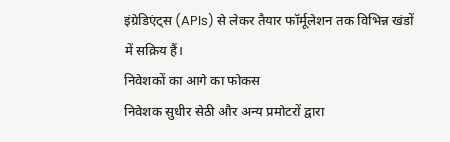इंग्रेडिएंट्स (APIs) से लेकर तैयार फॉर्मूलेशन तक विभिन्न खंडों में सक्रिय हैं।
निवेशकों का आगे का फोकस
निवेशक सुधीर सेठी और अन्य प्रमोटरों द्वारा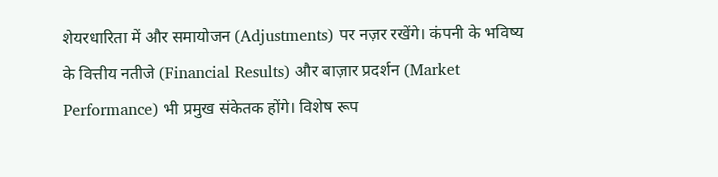शेयरधारिता में और समायोजन (Adjustments) पर नज़र रखेंगे। कंपनी के भविष्य के वित्तीय नतीजे (Financial Results) और बाज़ार प्रदर्शन (Market Performance) भी प्रमुख संकेतक होंगे। विशेष रूप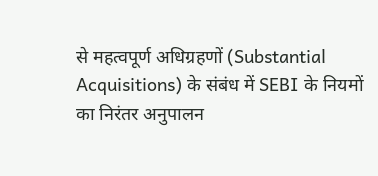से महत्वपूर्ण अधिग्रहणों (Substantial Acquisitions) के संबंध में SEBI के नियमों का निरंतर अनुपालन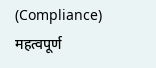(Compliance) महत्वपूर्ण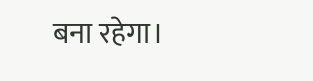बना रहेगा।